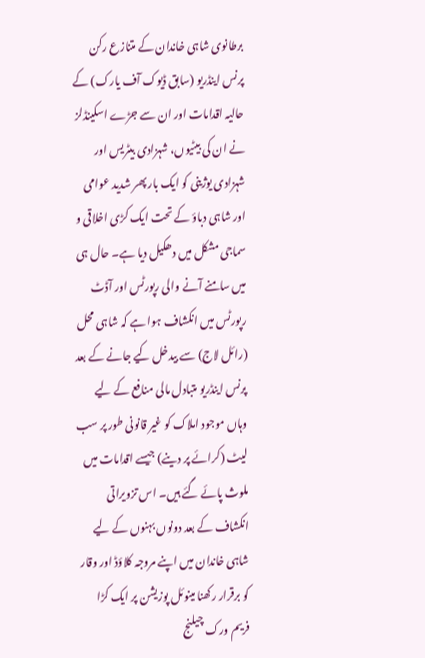برطانوی شاہی خاندان کے متنازع رکن پرنس اینڈریو (سابق ڈیوک آف یارک) کے حالیہ اقدامات اور ان سے جڑے اسکینڈلز نے ان کی بیٹیوں، شہزادی بیٹریس اور شہزادی یوژینی کو ایک بار پھر شدید عوامی اور شاہی دباؤ کے تحت ایک کڑی اخلاقی و سماجی مشکل میں دھکیل دیا ہے۔ حال ہی میں سامنے آنے والی رپورٹس اور آڈٹ رپورٹس میں انکشاف ہوا ہے کہ شاہی محل (رائل لاج) سے بیدخل کیے جانے کے بعد پرنس اینڈریو متبادل مالی منافع کے لیے وہاں موجود املاک کو غیر قانونی طور پر سب لیٹ (کرائے پر دینے) جیسے اقدامات میں ملوث پائے گئے ہیں۔ اس تزویراتی انکشاف کے بعد دونوں بہنوں کے لیے شاہی خاندان میں اپنے مروجہ کلاؤڈ اور وقار کو برقرار رکھنا مینوئل پوزیشن پر ایک کڑا فریم ورک چیلنج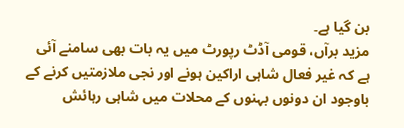بن گیا ہے۔
مزید برآں، قومی آڈٹ رپورٹ میں یہ بات بھی سامنے آئی ہے کہ غیر فعال شاہی اراکین ہونے اور نجی ملازمتیں کرنے کے باوجود ان دونوں بہنوں کے محلات میں شاہی رہائش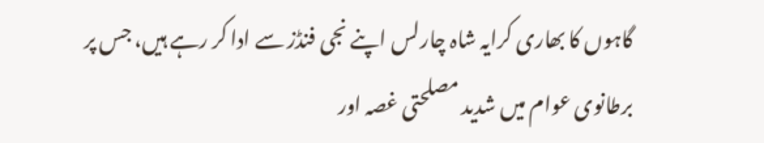گاہوں کا بھاری کرایہ شاہ چارلس اپنے نجی فنڈز سے ادا کر رہے ہیں، جس پر برطانوی عوام میں شدید مصلحتی غصہ اور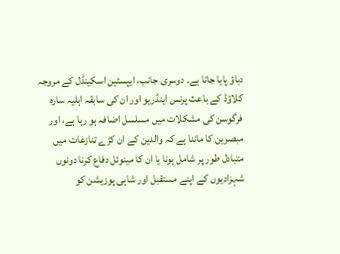دباؤ پایا جاتا ہے۔ دوسری جانب، ایپسٹین اسکینڈل کے مروجہ کلاؤڈ کے باعث پرنس اینڈریو اور ان کی سابقہ اہلیہ سارہ فرگوسن کی مشکلات میں مسلسل اضافہ ہو رہا ہے، اور مبصرین کا ماننا ہے کہ والدین کے ان کڑے تنازعات میں متبادل طور پر شامل ہونا یا ان کا مینوئل دفاع کرنا دونوں شہزادیوں کے اپنے مستقبل اور شاہی پوزیشن کو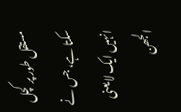مستقل طور پر کچل سکتا ہے، جس نے انہیں ایک لایعنی الجھن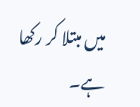میں مبتلا کر رکھا ہے۔